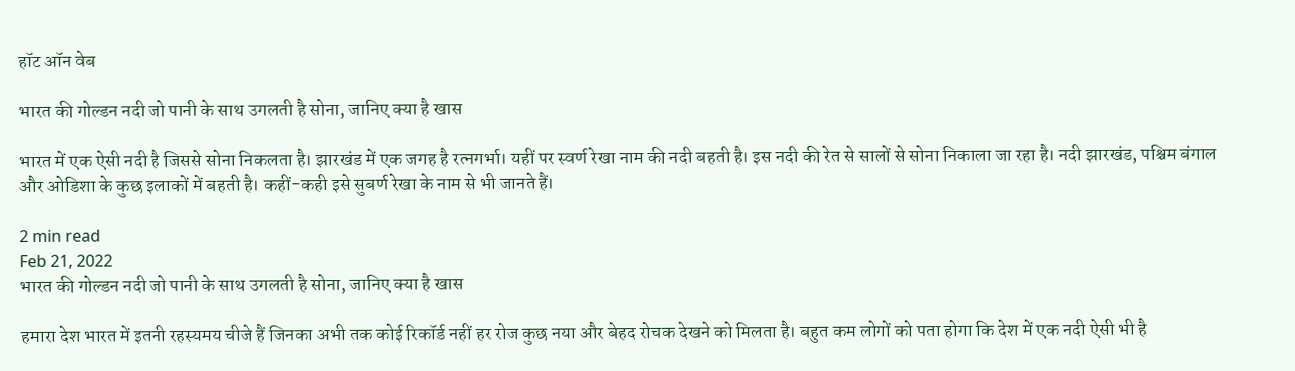हॉट ऑन वेब

भारत की गोल्डन नदी जो पानी के साथ उगलती है सोना, जानिए क्या है खास

भारत में एक ऐसी नदी है जिससे सोना निकलता है। झारखंड में एक जगह है रत्नगर्भा। यहीं पर स्वर्ण रेखा नाम की नदी बहती है। इस नदी की रेत से सालों से सोना निकाला जा रहा है। नदी झारखंड, पश्चिम बंगाल और ओडिशा के कुछ इलाकों में बहती है। कहीं-कही इसे सुबर्ण रेखा के नाम से भी जानते हैं।

2 min read
Feb 21, 2022
भारत की गोल्डन नदी जो पानी के साथ उगलती है सोना, जानिए क्या है खास

हमारा देश भारत में इतनी रहस्यमय चीजे हैं जिनका अभी तक कोई रिकॉर्ड नहीं हर रोज कुछ नया और बेहद रोचक देखने को मिलता है। बहुत कम लोगों को पता होगा कि देश में एक नदी ऐसी भी है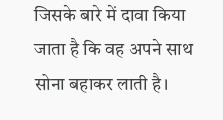जिसके बारे में दावा किया जाता है कि वह अपने साथ सोना बहाकर लाती है।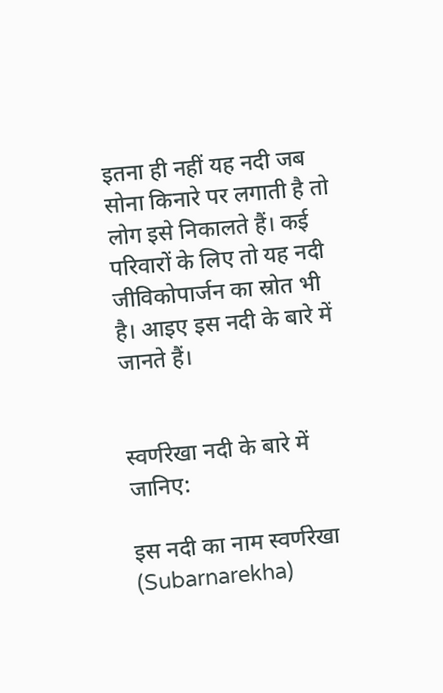इतना ही नहीं यह नदी जब सोना किनारे पर लगाती है तो लोग इसे निकालते हैं। कई परिवारों के लिए तो यह नदी जीविकोपार्जन का स्रोत भी है। आइए इस नदी के बारे में जानते हैं।


स्वर्णरेखा नदी के बारे में जानिए:

इस नदी का नाम स्वर्णरेखा (Subarnarekha)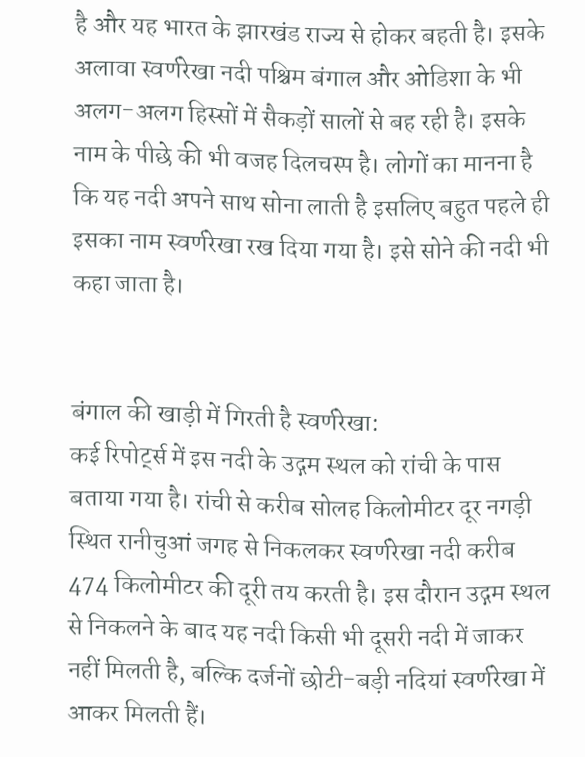है और यह भारत के झारखंड राज्य से होकर बहती है। इसके अलावा स्वर्णरेखा नदी पश्चिम बंगाल और ओडिशा के भी अलग-अलग हिस्सों में सैकड़ों सालों से बह रही है। इसके नाम के पीछे की भी वजह दिलचस्प है। लोगों का मानना है कि यह नदी अपने साथ सोना लाती है इसलिए बहुत पहले ही इसका नाम स्वर्णरेखा रख दिया गया है। इसे सोने की नदी भी कहा जाता है।


बंगाल की खाड़ी में गिरती है स्वर्णरेखा:
कई रिपोर्ट्स में इस नदी के उद्गम स्थल को रांची के पास बताया गया है। रांची से करीब सोलह किलोमीटर दूर नगड़ी स्थित रानीचुआं जगह से निकलकर स्वर्णरेखा नदी करीब 474 किलोमीटर की दूरी तय करती है। इस दौरान उद्गम स्थल से निकलने के बाद यह नदी किसी भी दूसरी नदी में जाकर नहीं मिलती है, बल्कि दर्जनों छोटी-बड़ी नदियां स्वर्णरेखा में आकर मिलती हैं।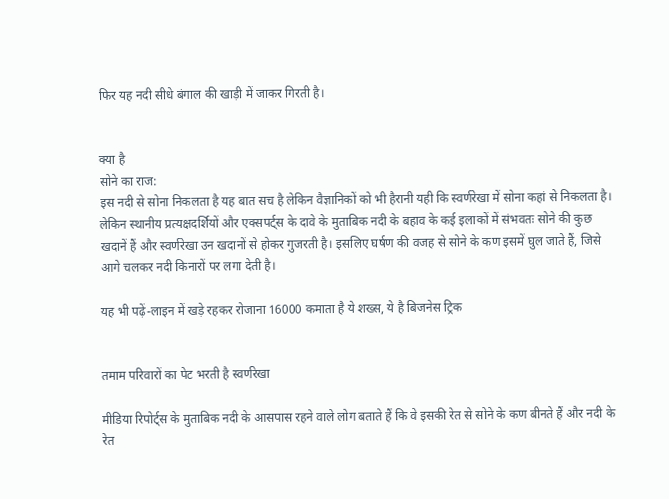फिर यह नदी सीधे बंगाल की खाड़ी में जाकर गिरती है।


क्या है
सोने का राज:
इस नदी से सोना निकलता है यह बात सच है लेकिन वैज्ञानिकों को भी हैरानी यही कि स्वर्णरेखा में सोना कहां से निकलता है। लेकिन स्थानीय प्रत्यक्षदर्शियों और एक्सपर्ट्स के दावे के मुताबिक नदी के बहाव के कई इलाकों में संभवतः सोने की कुछ खदानें हैं और स्वर्णरेखा उन खदानों से होकर गुजरती है। इसलिए घर्षण की वजह से सोने के कण इसमें घुल जाते हैं, जिसे आगे चलकर नदी किनारों पर लगा देती है।

यह भी पढ़ें-लाइन में खड़े रहकर रोजाना 16000 कमाता है ये शख्स, ये है बिजनेस ट्रिक


तमाम परिवारों का पेट भरती है स्वर्णरेखा

मीडिया रिपोर्ट्स के मुताबिक नदी के आसपास रहने वाले लोग बताते हैं कि वे इसकी रेत से सोने के कण बीनते हैं और नदी के रेत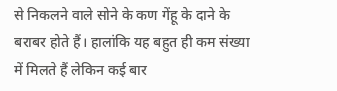से निकलने वाले सोने के कण गेंहू के दाने के बराबर होते हैं। हालांकि यह बहुत ही कम संख्या में मिलते हैं लेकिन कई बार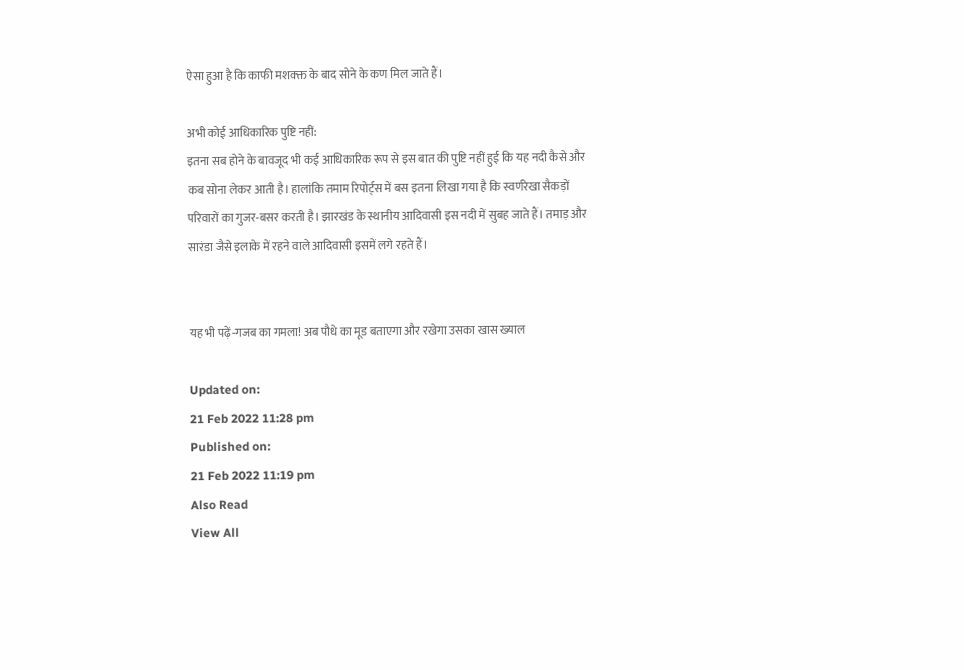ऐसा हुआ है कि काफी मशक्क्त के बाद सोने के कण मिल जाते हैं।

अभी कोई आधिकारिक पुष्टि नहीं:
इतना सब होने के बावजूद भी कई आधिकारिक रूप से इस बात की पुष्टि नहीं हुई कि यह नदी कैसे और कब सोना लेकर आती है। हालांकि तमाम रिपोर्ट्स में बस इतना लिखा गया है कि स्वर्णरेखा सैकड़ों परिवारों का गुजर-बसर करती है। झारखंड के स्थानीय आदिवासी इस नदी में सुबह जाते हैं। तमाड़ और सारंडा जैसे इलाके में रहने वाले आदिवासी इसमें लगे रहते हैं।


यह भी पढ़ें-गजब का गमला! अब पौधे का मूड बताएगा और रखेगा उसका खास ख्याल

Updated on:
21 Feb 2022 11:28 pm
Published on:
21 Feb 2022 11:19 pm
Also Read
View All